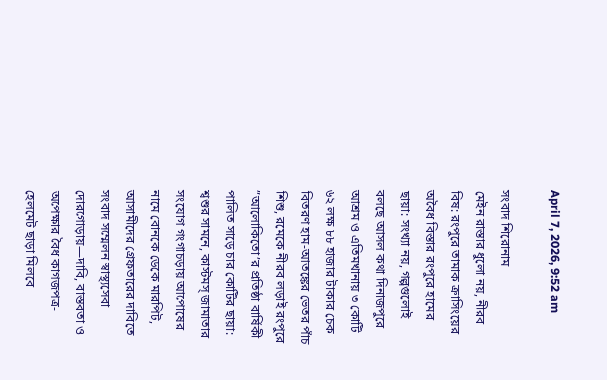April 7, 2026, 9:52 am

সংবাদ শিরোনাম
মেইন রাস্তার ধুলো নয়, নীরব বিষ: রংপুরে তামাক ক্রাসিংয়ের অবৈধ বিস্তার রংপুরে হামের ছায়া: সংখ্যা নয়, গল্পগুলোই বলছে আসল কথা দিনাজপুরে আশ্রম ও এতিমখানায় ৩ কোটি ৬২ লক্ষ ৮৮ হাজার টাকার চেক বিতরণ হাম-আতঙ্কের ভেতর পাঁচ শিশু, রমেকে নীরব লড়াই রংপুরে ”আলোকিতো’র প্রতিষ্ঠা বার্ষিকী পালিত সাড়ে চার কোটির ছায়া: শ্বশুর সামনে, কাস্টমস্ জামাতার সংযোগ গংগাচড়ায় আপোষের নামে বোনকে ডেকে মারপিট, আসামীদের গ্রেফতারের দাবিতে সংবাদ সম্মেলন স্বাস্থ্যসেবা দোরগোড়ায়—দাবি, বাস্তবতা ও অপেক্ষার বৈধ কাগজপত্র-হেলমেট ছাড়া মিলবে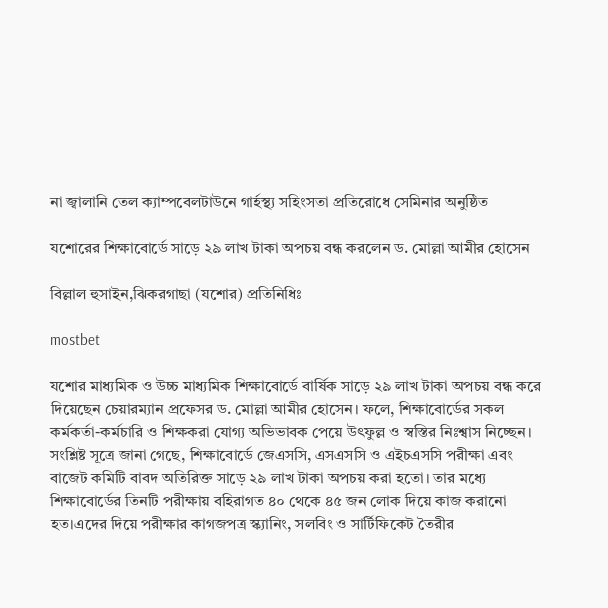না জ্বালানি তেল ক্যাম্পবেলটাউনে গার্হস্থ্য সহিংসতা প্রতিরোধে সেমিনার অনুষ্ঠিত

যশোরের শিক্ষাবোর্ডে সাড়ে ২৯ লাখ টাকা অপচয় বন্ধ করলেন ড. মোল্লা আমীর হোসেন

বিল্লাল হুসাইন,ঝিকরগাছা (যশোর) প্রতিনিধিঃ

mostbet

যশোর মাধ্যমিক ও উচ্চ মাধ্যমিক শিক্ষাবোর্ডে বার্ষিক সাড়ে ২৯ লাখ টাকা অপচয় বন্ধ করে দিয়েছেন চেয়ারম্যান প্রফেসর ড. মোল্লা আমীর হোসেন। ফলে, শিক্ষাবোর্ডের সকল কর্মকর্তা-কর্মচারি ও শিক্ষকরা যোগ্য অভিভাবক পেয়ে উৎফুল্ল ও স্বস্তির নিঃশ্বাস নিচ্ছেন। সংশ্লিষ্ট সূত্রে জানা গেছে, শিক্ষাবোর্ডে জেএসসি, এসএসসি ও এইচএসসি পরীক্ষা এবং বাজেট কমিটি বাবদ অতিরিক্ত সাড়ে ২৯ লাখ টাকা অপচয় করা হতো। তার মধ্যে শিক্ষাবোর্ডের তিনটি পরীক্ষায় বহিরাগত ৪০ থেকে ৪৫ জন লোক দিয়ে কাজ করানো হত।এদের দিয়ে পরীক্ষার কাগজপত্র স্ক্যানিং, সলবিং ও সার্টিফিকেট তৈরীর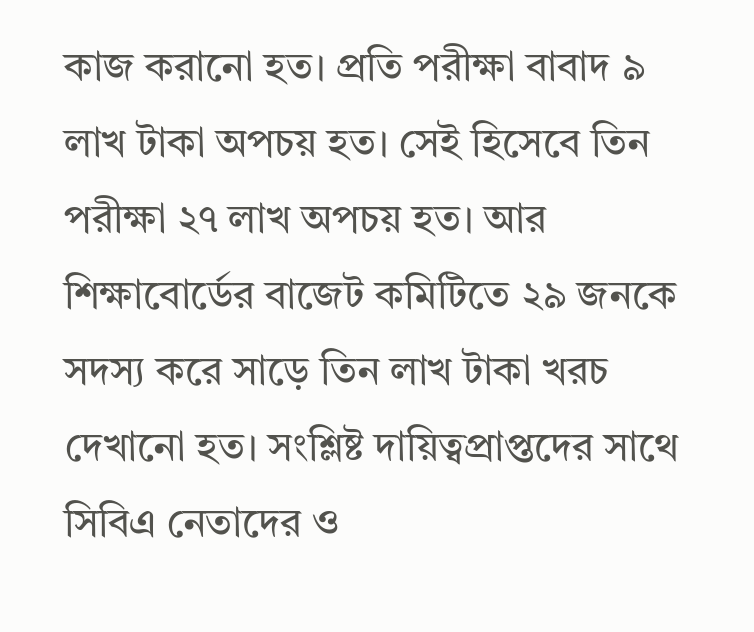কাজ করানো হত। প্রতি পরীক্ষা বাবাদ ৯ লাখ টাকা অপচয় হত। সেই হিসেবে তিন পরীক্ষা ২৭ লাখ অপচয় হত। আর শিক্ষাবোর্ডের বাজেট কমিটিতে ২৯ জনকে সদস্য করে সাড়ে তিন লাখ টাকা খরচ দেখানো হত। সংশ্লিষ্ট দায়িত্বপ্রাপ্তদের সাথে সিবিএ নেতাদের ও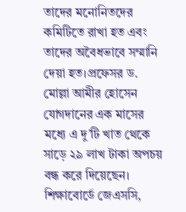তাদের মনোনিতদের কমিটিতে রাখা হত এবং তাদের অবৈধভাবে সম্মানি দেয়া হত।প্রফেসর ড. মোল্লা আমীর হোসেন যোগদানের এক মাসের মধ্যে এ দু’টি খাত থেকে সাড়ে ২৯ লাখ টাকা অপচয় বন্ধ করে দিয়েছেন। শিক্ষাবোর্ডে জেএসসি,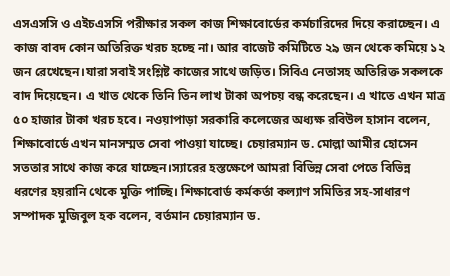এসএসসি ও এইচএসসি পরীক্ষার সকল কাজ শিক্ষাবোর্ডের কর্মচারিদের দিয়ে করাচ্ছেন। এ কাজ বাবদ কোন অতিরিক্ত খরচ হচ্ছে না। আর বাজেট কমিটিতে ২৯ জন থেকে কমিয়ে ১২ জন রেখেছেন।যারা সবাই সংশ্লিষ্ট কাজের সাথে জড়িত। সিবিএ নেতাসহ অতিরিক্ত সকলকে বাদ দিয়েছেন। এ খাত থেকে তিনি তিন লাখ টাকা অপচয় বন্ধ করেছেন। এ খাতে এখন মাত্র ৫০ হাজার টাকা খরচ হবে। নওয়াপাড়া সরকারি কলেজের অধ্যক্ষ রবিউল হাসান বলেন, শিক্ষাবোর্ডে এখন মানসম্মত সেবা পাওয়া যাচ্ছে। চেয়ারম্যান ড. মোল্লা আমীর হোসেন সততার সাথে কাজ করে যাচ্ছেন।স্যারের হস্তক্ষেপে আমরা বিভিন্ন সেবা পেতে বিভিন্ন ধরণের হয়রানি থেকে মুক্তি পাচ্ছি। শিক্ষাবোর্ড কর্মকর্তা কল্যাণ সমিতির সহ-সাধারণ সম্পাদক মুজিবুল হক বলেন, বর্তমান চেয়ারম্যান ড.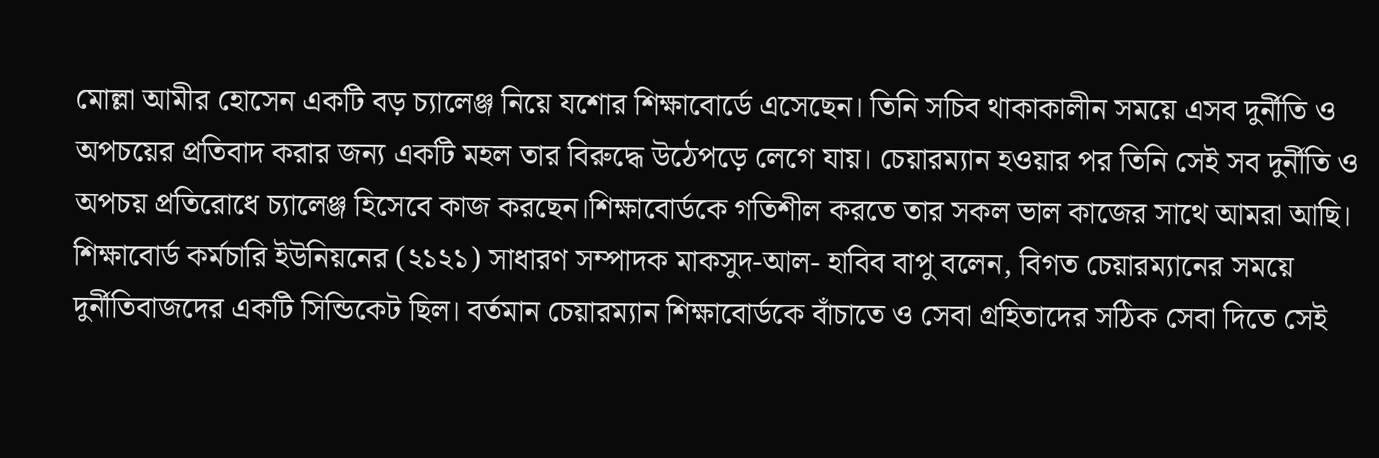মোল্লা আমীর হোসেন একটি বড় চ্যালেঞ্জ নিয়ে যশোর শিক্ষাবোর্ডে এসেছেন। তিনি সচিব থাকাকালীন সময়ে এসব দুর্নীতি ও অপচয়ের প্রতিবাদ করার জন্য একটি মহল তার বিরুদ্ধে উঠেপড়ে লেগে যায়। চেয়ারম্যান হওয়ার পর তিনি সেই সব দুর্নীতি ও অপচয় প্রতিরোধে চ্যালেঞ্জ হিসেবে কাজ করছেন।শিক্ষাবোর্ডকে গতিশীল করতে তার সকল ভাল কাজের সাথে আমরা আছি। শিক্ষাবোর্ড কর্মচারি ইউনিয়নের (২১২১) সাধারণ সম্পাদক মাকসুদ-আল- হাবিব বাপু বলেন, বিগত চেয়ারম্যানের সময়ে দুর্নীতিবাজদের একটি সিন্ডিকেট ছিল। বর্তমান চেয়ারম্যান শিক্ষাবোর্ডকে বাঁচাতে ও সেবা গ্রহিতাদের সঠিক সেবা দিতে সেই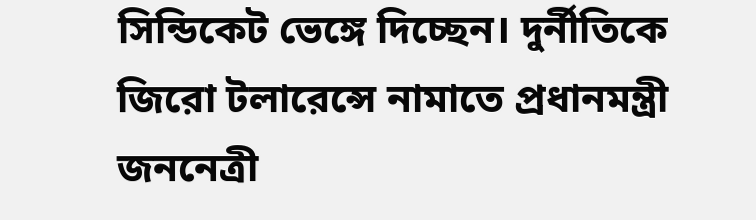সিন্ডিকেট ভেঙ্গে দিচ্ছেন। দুর্নীতিকে জিরো টলারেন্সে নামাতে প্রধানমন্ত্রী জননেত্রী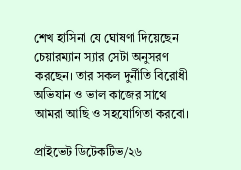শেখ হাসিনা যে ঘোষণা দিয়েছেন চেয়ারম্যান স্যার সেটা অনুসরণ করছেন। তার সকল দুর্নীতি বিরোধী অভিযান ও ভাল কাজের সাথে আমরা আছি ও সহযোগিতা করবো।

প্রাইভেট ডিটেকটিভ/২৬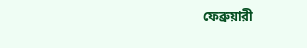ফেব্রুয়ারী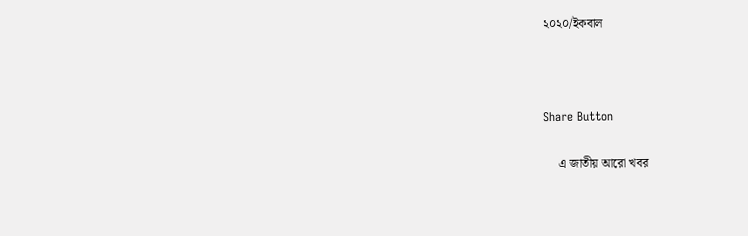২০২০/ইকবাল



Share Button

     এ জাতীয় আরো খবর